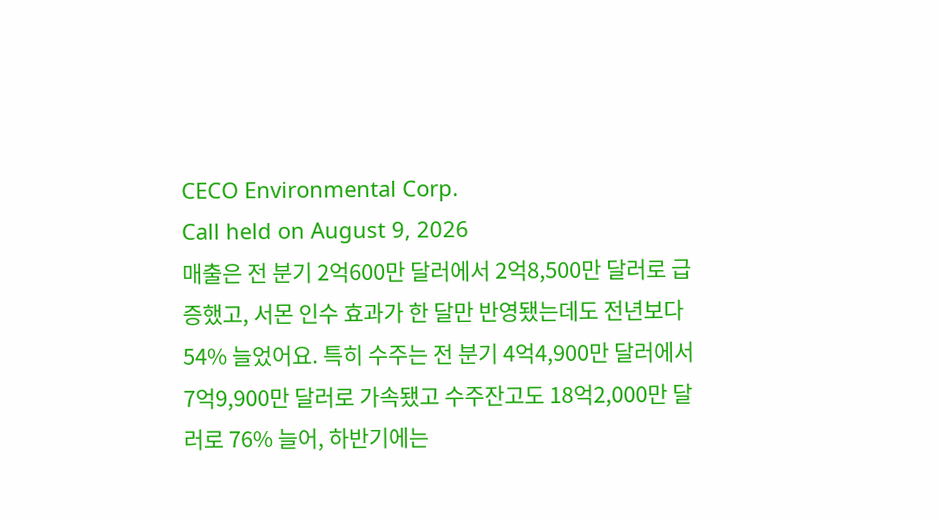CECO Environmental Corp.
Call held on August 9, 2026
매출은 전 분기 2억600만 달러에서 2억8,500만 달러로 급증했고, 서몬 인수 효과가 한 달만 반영됐는데도 전년보다 54% 늘었어요. 특히 수주는 전 분기 4억4,900만 달러에서 7억9,900만 달러로 가속됐고 수주잔고도 18억2,000만 달러로 76% 늘어, 하반기에는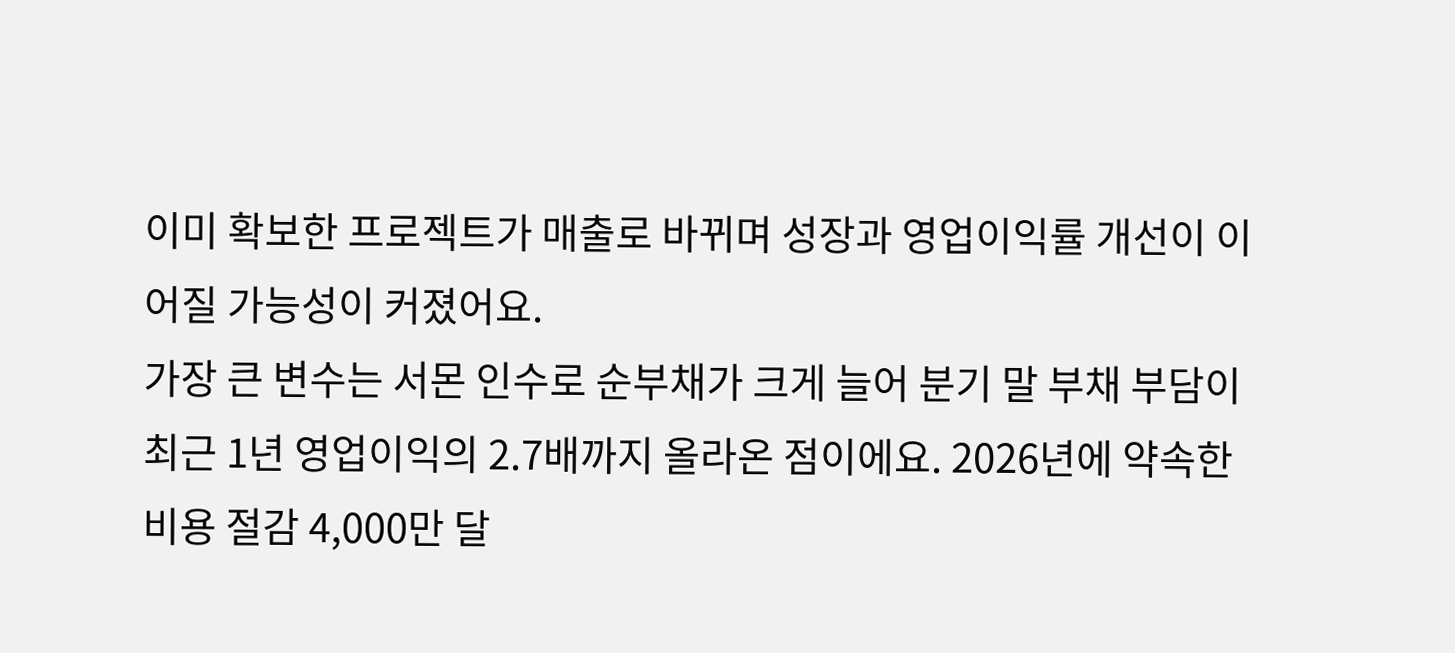이미 확보한 프로젝트가 매출로 바뀌며 성장과 영업이익률 개선이 이어질 가능성이 커졌어요.
가장 큰 변수는 서몬 인수로 순부채가 크게 늘어 분기 말 부채 부담이 최근 1년 영업이익의 2.7배까지 올라온 점이에요. 2026년에 약속한 비용 절감 4,000만 달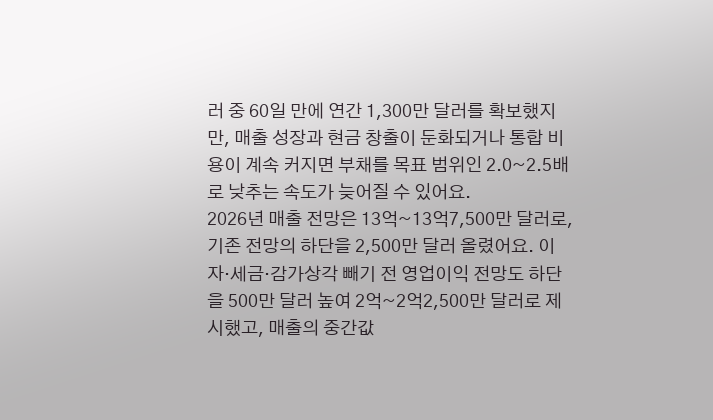러 중 60일 만에 연간 1,300만 달러를 확보했지만, 매출 성장과 현금 창출이 둔화되거나 통합 비용이 계속 커지면 부채를 목표 범위인 2.0~2.5배로 낮추는 속도가 늦어질 수 있어요.
2026년 매출 전망은 13억~13억7,500만 달러로, 기존 전망의 하단을 2,500만 달러 올렸어요. 이자·세금·감가상각 빼기 전 영업이익 전망도 하단을 500만 달러 높여 2억~2억2,500만 달러로 제시했고, 매출의 중간값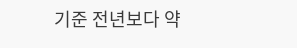기준 전년보다 약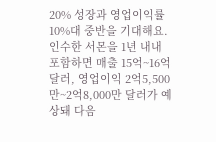20% 성장과 영업이익률 10%대 중반을 기대해요. 인수한 서몬을 1년 내내 포함하면 매출 15억~16억 달러, 영업이익 2억5,500만~2억8,000만 달러가 예상돼 다음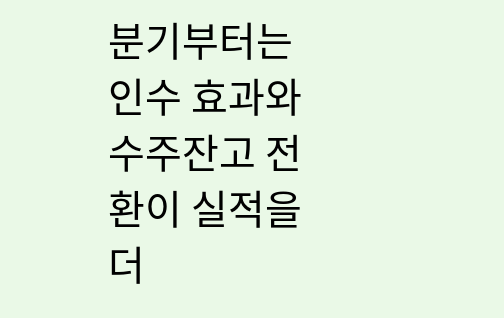분기부터는 인수 효과와 수주잔고 전환이 실적을 더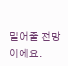밀어줄 전망이에요.